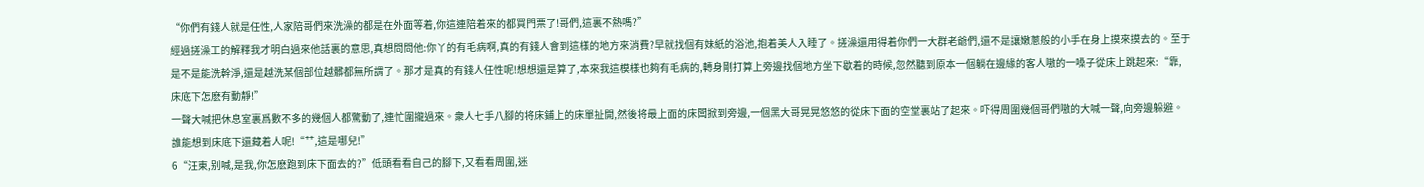“你們有錢人就是任性,人家陪哥們來洗澡的都是在外面等着,你這連陪着來的都買門票了!哥們,這裏不熱嗎?”
經過搓澡工的解釋我才明白過來他話裏的意思,真想問問他:你丫的有毛病啊,真的有錢人會到這樣的地方來消費?早就找個有妹紙的浴池,抱着美人入睡了。搓澡還用得着你們一大群老爺們,還不是讓嫩蔥般的小手在身上摸來摸去的。至于是不是能洗幹淨,還是越洗某個部位越髒都無所謂了。那才是真的有錢人任性呢!想想還是算了,本來我這模樣也夠有毛病的,轉身剛打算上旁邊找個地方坐下歇着的時候,忽然聽到原本一個躺在邊緣的客人嗷的一嗓子從床上跳起來:“靠,床底下怎麽有動靜!”
一聲大喊把休息室裏爲數不多的幾個人都驚動了,連忙圍攏過來。衆人七手八腳的将床鋪上的床單扯開,然後将最上面的床闆掀到旁邊,一個黑大哥晃晃悠悠的從床下面的空堂裏站了起來。吓得周圍幾個哥們嗷的大喊一聲,向旁邊躲避。誰能想到床底下還藏着人呢!“艹,這是哪兒!”
6“汪東,别喊,是我,你怎麽跑到床下面去的?”低頭看看自己的腳下,又看看周圍,迷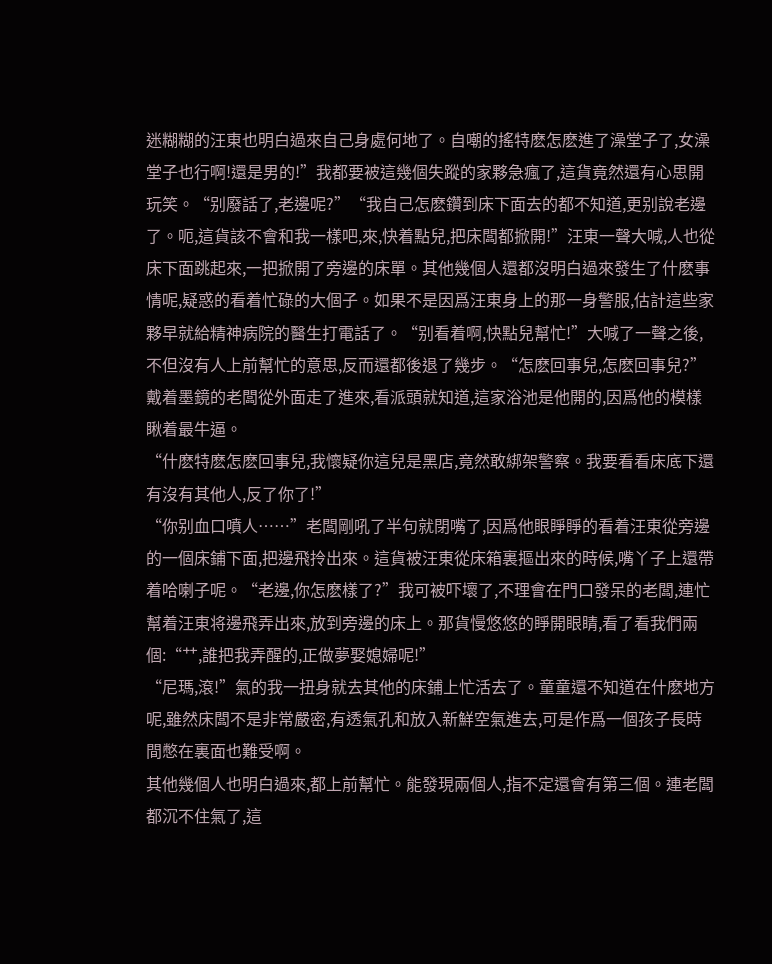迷糊糊的汪東也明白過來自己身處何地了。自嘲的搖特麽怎麽進了澡堂子了,女澡堂子也行啊!還是男的!”我都要被這幾個失蹤的家夥急瘋了,這貨竟然還有心思開玩笑。“别廢話了,老邊呢?”“我自己怎麽鑽到床下面去的都不知道,更别說老邊了。呃,這貨該不會和我一樣吧,來,快着點兒,把床闆都掀開!”汪東一聲大喊,人也從床下面跳起來,一把掀開了旁邊的床單。其他幾個人還都沒明白過來發生了什麽事情呢,疑惑的看着忙碌的大個子。如果不是因爲汪東身上的那一身警服,估計這些家夥早就給精神病院的醫生打電話了。“别看着啊,快點兒幫忙!”大喊了一聲之後,不但沒有人上前幫忙的意思,反而還都後退了幾步。“怎麽回事兒,怎麽回事兒?”戴着墨鏡的老闆從外面走了進來,看派頭就知道,這家浴池是他開的,因爲他的模樣瞅着最牛逼。
“什麽特麽怎麽回事兒,我懷疑你這兒是黑店,竟然敢綁架警察。我要看看床底下還有沒有其他人,反了你了!”
“你别血口噴人……”老闆剛吼了半句就閉嘴了,因爲他眼睜睜的看着汪東從旁邊的一個床鋪下面,把邊飛拎出來。這貨被汪東從床箱裏摳出來的時候,嘴丫子上還帶着哈喇子呢。“老邊,你怎麽樣了?”我可被吓壞了,不理會在門口發呆的老闆,連忙幫着汪東将邊飛弄出來,放到旁邊的床上。那貨慢悠悠的睜開眼睛,看了看我們兩個:“艹,誰把我弄醒的,正做夢娶媳婦呢!”
“尼瑪,滾!”氣的我一扭身就去其他的床鋪上忙活去了。童童還不知道在什麽地方呢,雖然床闆不是非常嚴密,有透氣孔和放入新鮮空氣進去,可是作爲一個孩子長時間憋在裏面也難受啊。
其他幾個人也明白過來,都上前幫忙。能發現兩個人,指不定還會有第三個。連老闆都沉不住氣了,這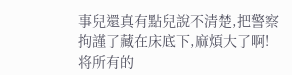事兒還真有點兒說不清楚,把警察拘謹了藏在床底下,麻煩大了啊!将所有的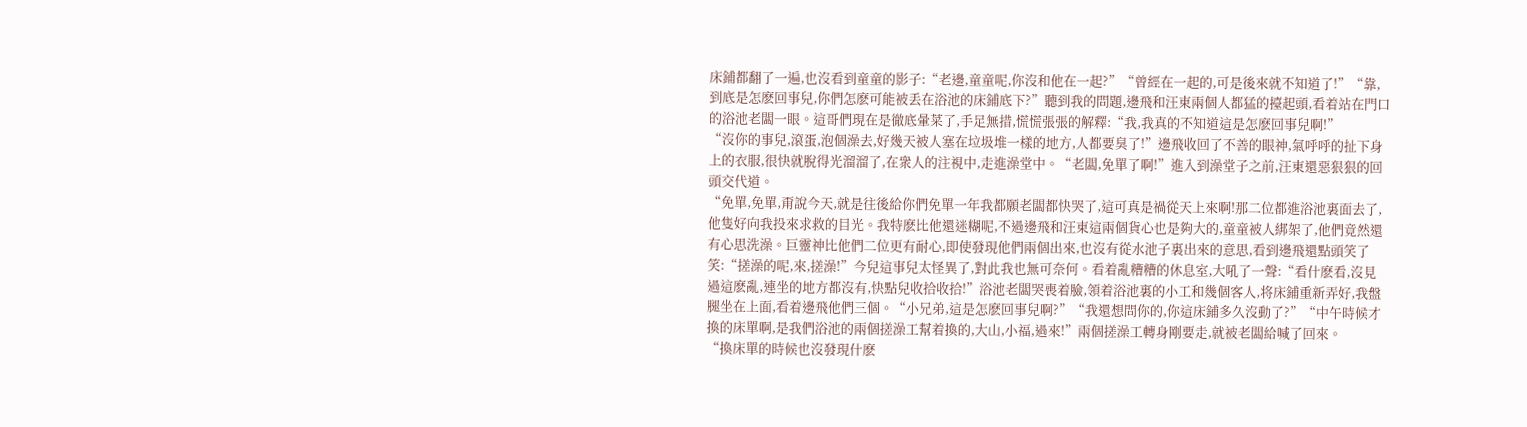床鋪都翻了一遍,也沒看到童童的影子:“老邊,童童呢,你沒和他在一起?”“曾經在一起的,可是後來就不知道了!”“靠,到底是怎麽回事兒,你們怎麽可能被丢在浴池的床鋪底下?”聽到我的問題,邊飛和汪東兩個人都猛的擡起頭,看着站在門口的浴池老闆一眼。這哥們現在是徹底暈菜了,手足無措,慌慌張張的解釋:“我,我真的不知道這是怎麽回事兒啊!”
“沒你的事兒,滾蛋,泡個澡去,好幾天被人塞在垃圾堆一樣的地方,人都要臭了!”邊飛收回了不善的眼神,氣呼呼的扯下身上的衣服,很快就脫得光溜溜了,在衆人的注視中,走進澡堂中。“老闆,免單了啊!”進入到澡堂子之前,汪東還惡狠狠的回頭交代道。
“免單,免單,甭說今天,就是往後給你們免單一年我都願老闆都快哭了,這可真是禍從天上來啊!那二位都進浴池裏面去了,他隻好向我投來求救的目光。我特麽比他還迷糊呢,不過邊飛和汪東這兩個貨心也是夠大的,童童被人綁架了,他們竟然還有心思洗澡。巨靈神比他們二位更有耐心,即使發現他們兩個出來,也沒有從水池子裏出來的意思,看到邊飛還點頭笑了笑:“搓澡的呢,來,搓澡!”今兒這事兒太怪異了,對此我也無可奈何。看着亂糟糟的休息室,大吼了一聲:“看什麽看,沒見過這麽亂,連坐的地方都沒有,快點兒收拾收拾!”浴池老闆哭喪着臉,領着浴池裏的小工和幾個客人,将床鋪重新弄好,我盤腿坐在上面,看着邊飛他們三個。“小兄弟,這是怎麽回事兒啊?”“我還想問你的,你這床鋪多久沒動了?”“中午時候才換的床單啊,是我們浴池的兩個搓澡工幫着換的,大山,小福,過來!”兩個搓澡工轉身剛要走,就被老闆給喊了回來。
“換床單的時候也沒發現什麽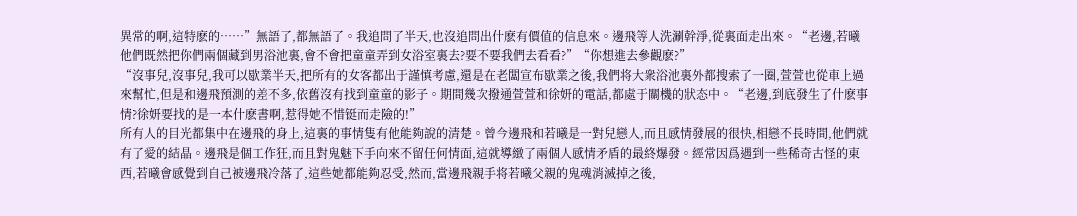異常的啊,這特麽的……”無語了,都無語了。我追問了半天,也沒追問出什麽有價值的信息來。邊飛等人洗涮幹淨,從裏面走出來。“老邊,若曦他們既然把你們兩個藏到男浴池裏,會不會把童童弄到女浴室裏去?要不要我們去看看?”“你想進去參觀麽?”
“沒事兒,沒事兒,我可以歇業半天,把所有的女客都出于謹慎考慮,還是在老闆宣布歇業之後,我們将大衆浴池裏外都搜索了一圈,萱萱也從車上過來幫忙,但是和邊飛預測的差不多,依舊沒有找到童童的影子。期間幾次撥通萱萱和徐妍的電話,都處于關機的狀态中。“老邊,到底發生了什麽事情?徐妍要找的是一本什麽書啊,惹得她不惜铤而走險的!”
所有人的目光都集中在邊飛的身上,這裏的事情隻有他能夠說的清楚。曾今邊飛和若曦是一對兒戀人,而且感情發展的很快,相戀不長時間,他們就有了愛的結晶。邊飛是個工作狂,而且對鬼魅下手向來不留任何情面,這就導緻了兩個人感情矛盾的最終爆發。經常因爲遇到一些稀奇古怪的東西,若曦會感覺到自己被邊飛冷落了,這些她都能夠忍受,然而,當邊飛親手将若曦父親的鬼魂消滅掉之後,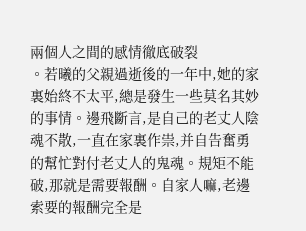兩個人之間的感情徹底破裂
。若曦的父親過逝後的一年中,她的家裏始終不太平,總是發生一些莫名其妙的事情。邊飛斷言,是自己的老丈人陰魂不散,一直在家裏作祟,并自告奮勇的幫忙對付老丈人的鬼魂。規矩不能破,那就是需要報酬。自家人嘛,老邊索要的報酬完全是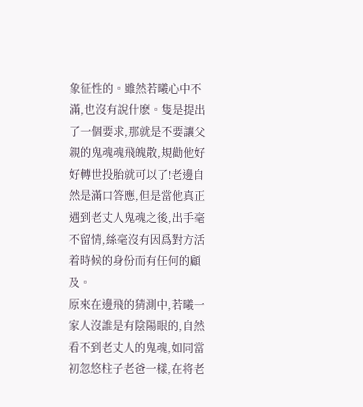象征性的。雖然若曦心中不滿,也沒有說什麽。隻是提出了一個要求,那就是不要讓父親的鬼魂魂飛魄散,規勸他好好轉世投胎就可以了!老邊自然是滿口答應,但是當他真正遇到老丈人鬼魂之後,出手毫不留情,絲毫沒有因爲對方活着時候的身份而有任何的顧及。
原來在邊飛的猜測中,若曦一家人沒誰是有陰陽眼的,自然看不到老丈人的鬼魂,如同當初忽悠柱子老爸一樣,在将老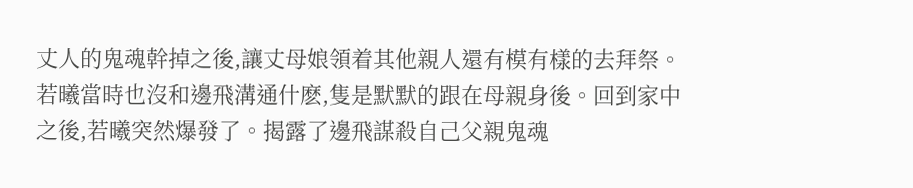丈人的鬼魂幹掉之後,讓丈母娘領着其他親人還有模有樣的去拜祭。若曦當時也沒和邊飛溝通什麽,隻是默默的跟在母親身後。回到家中之後,若曦突然爆發了。揭露了邊飛謀殺自己父親鬼魂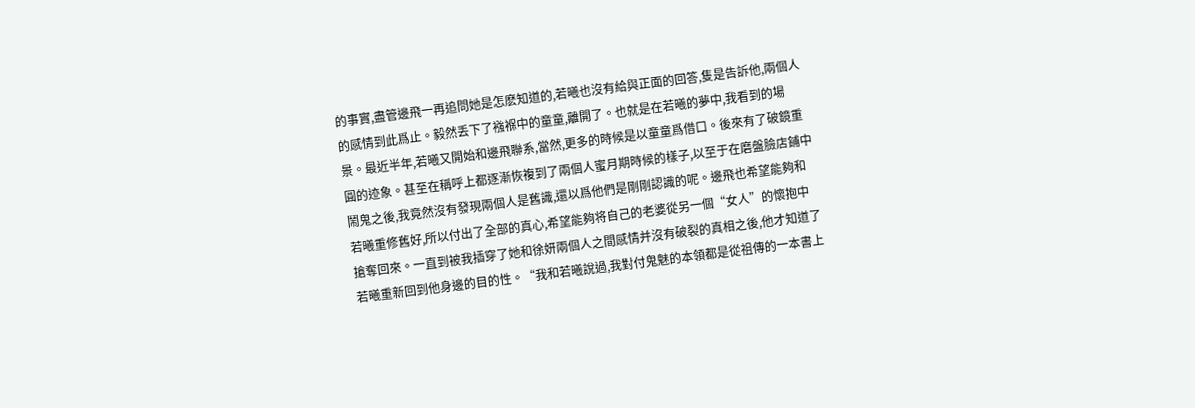的事實,盡管邊飛一再追問她是怎麽知道的,若曦也沒有給與正面的回答,隻是告訴他,兩個人的感情到此爲止。毅然丢下了襁褓中的童童,離開了。也就是在若曦的夢中,我看到的場景。最近半年,若曦又開始和邊飛聯系,當然,更多的時候是以童童爲借口。後來有了破鏡重圓的迹象。甚至在稱呼上都逐漸恢複到了兩個人蜜月期時候的樣子,以至于在磨盤臉店鋪中鬧鬼之後,我竟然沒有發現兩個人是舊識,還以爲他們是剛剛認識的呢。邊飛也希望能夠和若曦重修舊好,所以付出了全部的真心,希望能夠将自己的老婆從另一個“女人”的懷抱中搶奪回來。一直到被我插穿了她和徐妍兩個人之間感情并沒有破裂的真相之後,他才知道了若曦重新回到他身邊的目的性。“我和若曦說過,我對付鬼魅的本領都是從祖傳的一本書上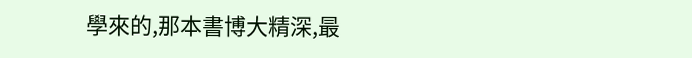學來的,那本書博大精深,最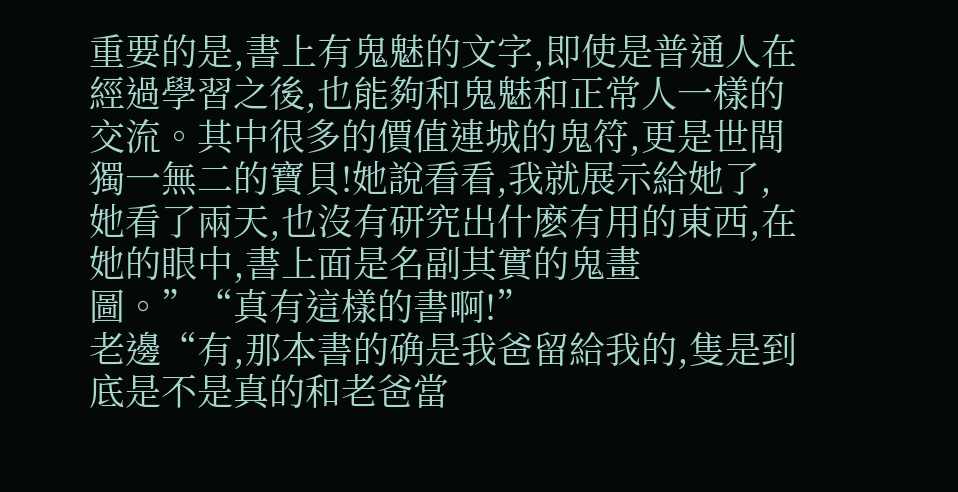重要的是,書上有鬼魅的文字,即使是普通人在經過學習之後,也能夠和鬼魅和正常人一樣的交流。其中很多的價值連城的鬼符,更是世間獨一無二的寶貝!她說看看,我就展示給她了,她看了兩天,也沒有研究出什麽有用的東西,在她的眼中,書上面是名副其實的鬼畫圖。”“真有這樣的書啊!”
老邊“有,那本書的确是我爸留給我的,隻是到底是不是真的和老爸當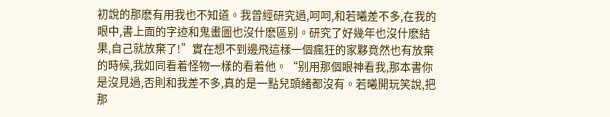初說的那麽有用我也不知道。我曾經研究過,呵呵,和若曦差不多,在我的眼中,書上面的字迹和鬼畫圖也沒什麽區别。研究了好幾年也沒什麽結果,自己就放棄了!”實在想不到邊飛這樣一個瘋狂的家夥竟然也有放棄的時候,我如同看着怪物一樣的看着他。“别用那個眼神看我,那本書你是沒見過,否則和我差不多,真的是一點兒頭緒都沒有。若曦開玩笑說,把那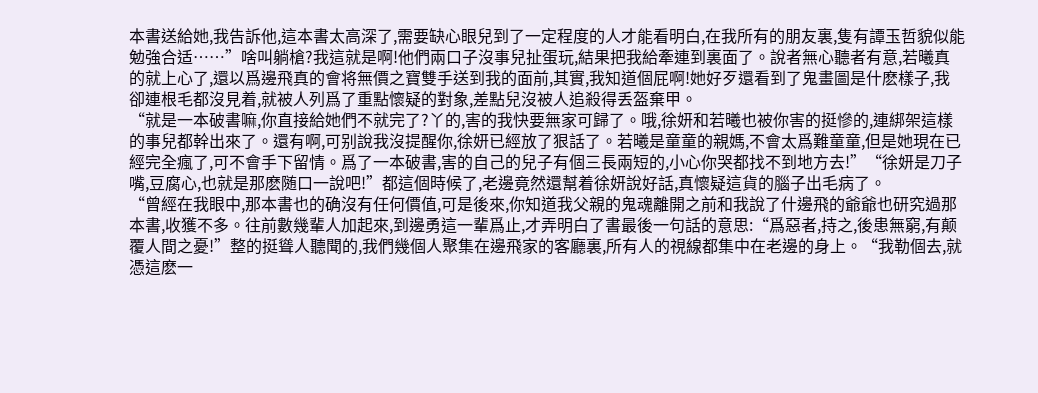本書送給她,我告訴他,這本書太高深了,需要缺心眼兒到了一定程度的人才能看明白,在我所有的朋友裏,隻有譚玉哲貌似能勉強合适……”啥叫躺槍?我這就是啊!他們兩口子沒事兒扯蛋玩,結果把我給牽連到裏面了。說者無心聽者有意,若曦真的就上心了,還以爲邊飛真的會将無價之寶雙手送到我的面前,其實,我知道個屁啊!她好歹還看到了鬼畫圖是什麽樣子,我卻連根毛都沒見着,就被人列爲了重點懷疑的對象,差點兒沒被人追殺得丢盔棄甲。
“就是一本破書嘛,你直接給她們不就完了?丫的,害的我快要無家可歸了。哦,徐妍和若曦也被你害的挺慘的,連綁架這樣的事兒都幹出來了。還有啊,可别說我沒提醒你,徐妍已經放了狠話了。若曦是童童的親媽,不會太爲難童童,但是她現在已經完全瘋了,可不會手下留情。爲了一本破書,害的自己的兒子有個三長兩短的,小心你哭都找不到地方去!”“徐妍是刀子嘴,豆腐心,也就是那麽随口一說吧!”都這個時候了,老邊竟然還幫着徐妍說好話,真懷疑這貨的腦子出毛病了。
“曾經在我眼中,那本書也的确沒有任何價值,可是後來,你知道我父親的鬼魂離開之前和我說了什邊飛的爺爺也研究過那本書,收獲不多。往前數幾輩人加起來,到邊勇這一輩爲止,才弄明白了書最後一句話的意思:“爲惡者,持之,後患無窮,有颠覆人間之憂!”整的挺聳人聽聞的,我們幾個人聚集在邊飛家的客廳裏,所有人的視線都集中在老邊的身上。“我勒個去,就憑這麽一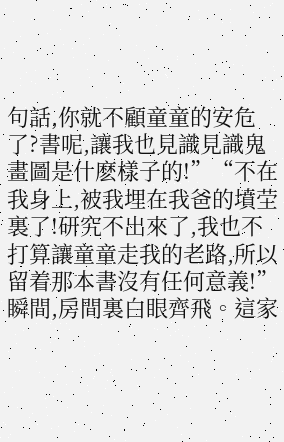句話,你就不顧童童的安危了?書呢,讓我也見識見識鬼畫圖是什麽樣子的!”“不在我身上,被我埋在我爸的墳茔裏了!研究不出來了,我也不打算讓童童走我的老路,所以留着那本書沒有任何意義!”瞬間,房間裏白眼齊飛。這家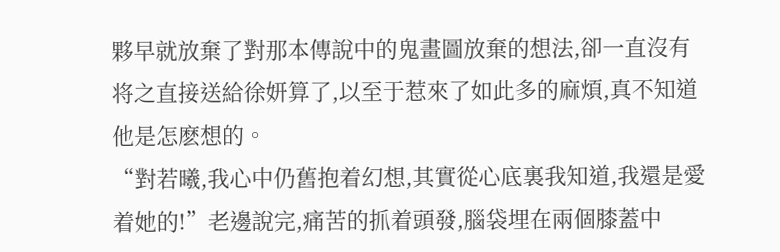夥早就放棄了對那本傳說中的鬼畫圖放棄的想法,卻一直沒有将之直接送給徐妍算了,以至于惹來了如此多的麻煩,真不知道他是怎麽想的。
“對若曦,我心中仍舊抱着幻想,其實從心底裏我知道,我還是愛着她的!”老邊說完,痛苦的抓着頭發,腦袋埋在兩個膝蓋中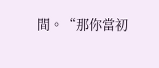間。“那你當初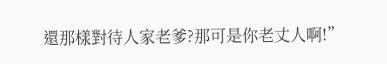還那樣對待人家老爹?那可是你老丈人啊!”